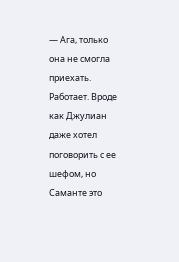— Ага, только она не смогла приехать. Работает. Вроде как Джулиан даже хотел поговорить с ее шефом, но Саманте это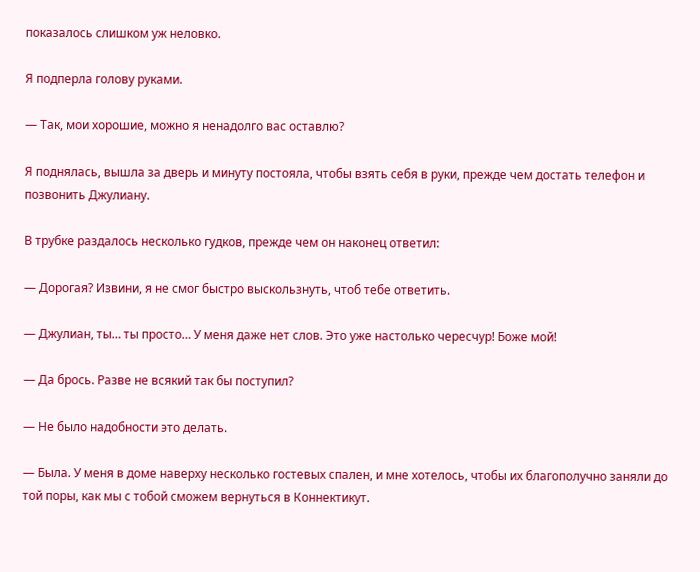показалось слишком уж неловко.

Я подперла голову руками.

— Так, мои хорошие, можно я ненадолго вас оставлю?

Я поднялась, вышла за дверь и минуту постояла, чтобы взять себя в руки, прежде чем достать телефон и позвонить Джулиану.

В трубке раздалось несколько гудков, прежде чем он наконец ответил:

— Дорогая? Извини, я не смог быстро выскользнуть, чтоб тебе ответить.

— Джулиан, ты… ты просто… У меня даже нет слов. Это уже настолько чересчур! Боже мой!

— Да брось. Разве не всякий так бы поступил?

— Не было надобности это делать.

— Была. У меня в доме наверху несколько гостевых спален, и мне хотелось, чтобы их благополучно заняли до той поры, как мы с тобой сможем вернуться в Коннектикут.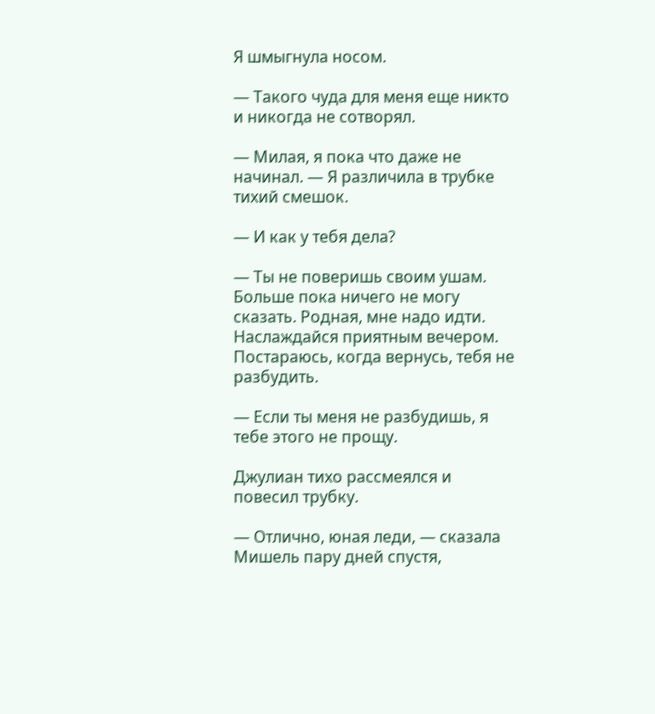Я шмыгнула носом.

— Такого чуда для меня еще никто и никогда не сотворял.

— Милая, я пока что даже не начинал. — Я различила в трубке тихий смешок.

— И как у тебя дела?

— Ты не поверишь своим ушам. Больше пока ничего не могу сказать. Родная, мне надо идти. Наслаждайся приятным вечером. Постараюсь, когда вернусь, тебя не разбудить.

— Если ты меня не разбудишь, я тебе этого не прощу.

Джулиан тихо рассмеялся и повесил трубку.

— Отлично, юная леди, — сказала Мишель пару дней спустя,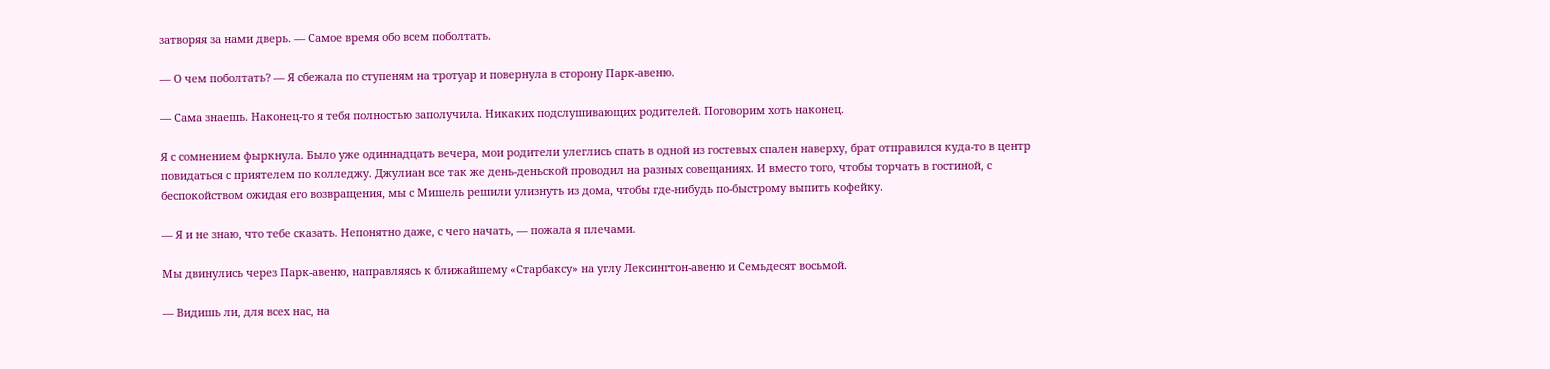затворяя за нами дверь. — Самое время обо всем поболтать.

— О чем поболтать? — Я сбежала по ступеням на тротуар и повернула в сторону Парк-авеню.

— Сама знаешь. Наконец-то я тебя полностью заполучила. Никаких подслушивающих родителей. Поговорим хоть наконец.

Я с сомнением фыркнула. Было уже одиннадцать вечера, мои родители улеглись спать в одной из гостевых спален наверху, брат отправился куда-то в центр повидаться с приятелем по колледжу. Джулиан все так же день-деньской проводил на разных совещаниях. И вместо того, чтобы торчать в гостиной, с беспокойством ожидая его возвращения, мы с Мишель решили улизнуть из дома, чтобы где-нибудь по-быстрому выпить кофейку.

— Я и не знаю, что тебе сказать. Непонятно даже, с чего начать, — пожала я плечами.

Мы двинулись через Парк-авеню, направляясь к ближайшему «Старбаксу» на углу Лексингтон-авеню и Семьдесят восьмой.

— Видишь ли, для всех нас, на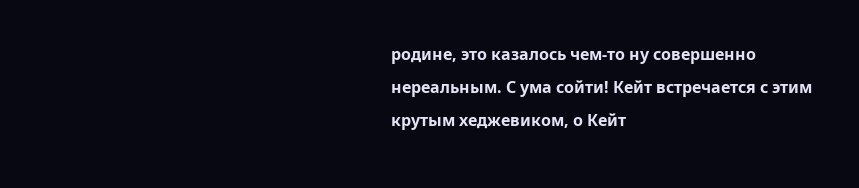родине, это казалось чем-то ну совершенно нереальным. С ума сойти! Кейт встречается с этим крутым хеджевиком, о Кейт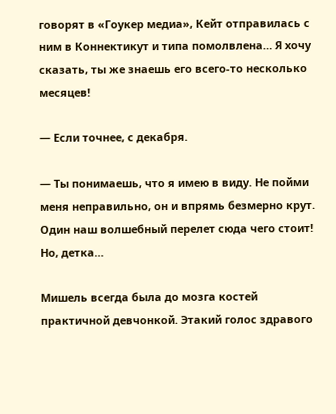говорят в «Гоукер медиа», Кейт отправилась с ним в Коннектикут и типа помолвлена… Я хочу сказать, ты же знаешь его всего-то несколько месяцев!

— Если точнее, с декабря.

— Ты понимаешь, что я имею в виду. Не пойми меня неправильно, он и впрямь безмерно крут. Один наш волшебный перелет сюда чего стоит! Но, детка…

Мишель всегда была до мозга костей практичной девчонкой. Этакий голос здравого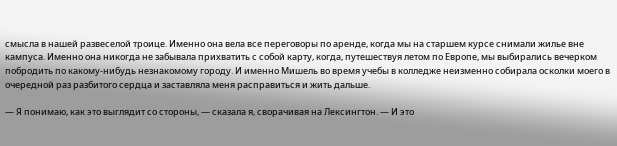смысла в нашей развеселой троице. Именно она вела все переговоры по аренде, когда мы на старшем курсе снимали жилье вне кампуса. Именно она никогда не забывала прихватить с собой карту, когда, путешествуя летом по Европе, мы выбирались вечерком побродить по какому-нибудь незнакомому городу. И именно Мишель во время учебы в колледже неизменно собирала осколки моего в очередной раз разбитого сердца и заставляла меня расправиться и жить дальше.

— Я понимаю, как это выглядит со стороны, — сказала я, сворачивая на Лексингтон. — И это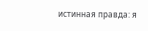истинная правда: я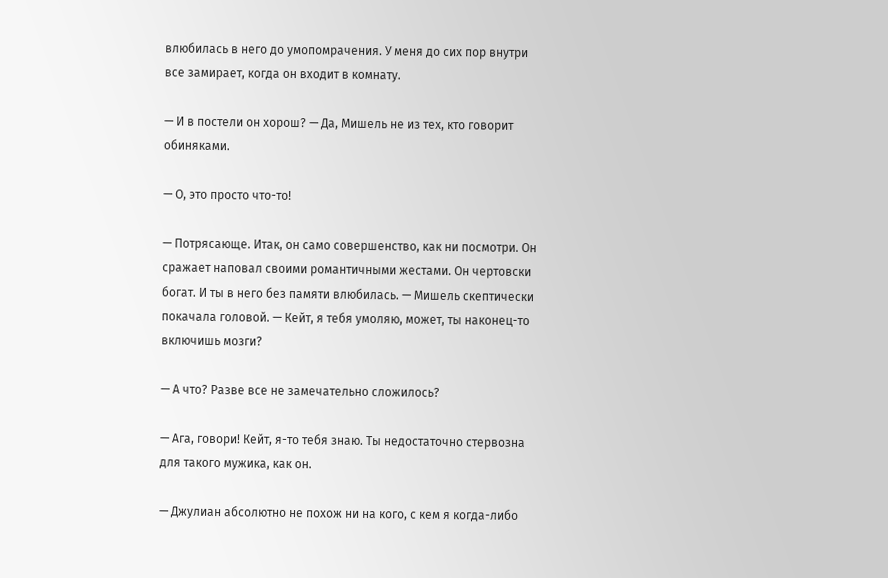влюбилась в него до умопомрачения. У меня до сих пор внутри все замирает, когда он входит в комнату.

— И в постели он хорош? — Да, Мишель не из тех, кто говорит обиняками.

— О, это просто что-то!

— Потрясающе. Итак, он само совершенство, как ни посмотри. Он сражает наповал своими романтичными жестами. Он чертовски богат. И ты в него без памяти влюбилась. — Мишель скептически покачала головой. — Кейт, я тебя умоляю, может, ты наконец-то включишь мозги?

— А что? Разве все не замечательно сложилось?

— Ага, говори! Кейт, я-то тебя знаю. Ты недостаточно стервозна для такого мужика, как он.

— Джулиан абсолютно не похож ни на кого, с кем я когда-либо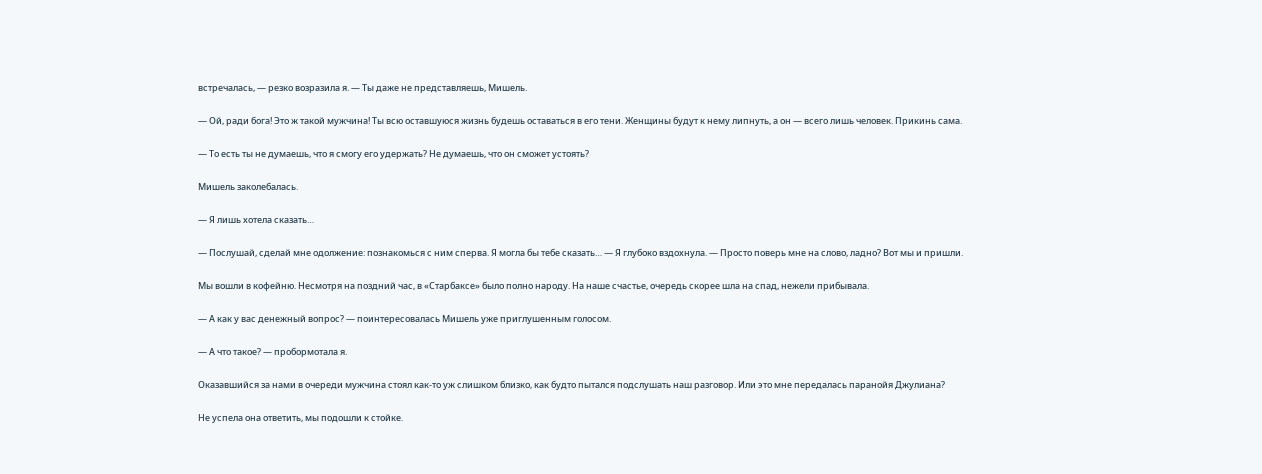встречалась, — резко возразила я. — Ты даже не представляешь, Мишель.

— Ой, ради бога! Это ж такой мужчина! Ты всю оставшуюся жизнь будешь оставаться в его тени. Женщины будут к нему липнуть, а он — всего лишь человек. Прикинь сама.

— То есть ты не думаешь, что я смогу его удержать? Не думаешь, что он сможет устоять?

Мишель заколебалась.

— Я лишь хотела сказать…

— Послушай, сделай мне одолжение: познакомься с ним сперва. Я могла бы тебе сказать… — Я глубоко вздохнула. — Просто поверь мне на слово, ладно? Вот мы и пришли.

Мы вошли в кофейню. Несмотря на поздний час, в «Старбаксе» было полно народу. На наше счастье, очередь скорее шла на спад, нежели прибывала.

— А как у вас денежный вопрос? — поинтересовалась Мишель уже приглушенным голосом.

— А что такое? — пробормотала я.

Оказавшийся за нами в очереди мужчина стоял как-то уж слишком близко, как будто пытался подслушать наш разговор. Или это мне передалась паранойя Джулиана?

Не успела она ответить, мы подошли к стойке.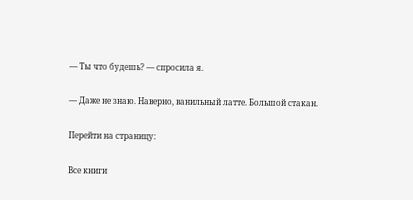— Ты что будешь? — спросила я.

— Даже не знаю. Наверно, ванильный латте. Большой стакан.

Перейти на страницу:

Все книги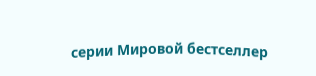серии Мировой бестселлер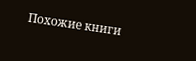Похожие книги